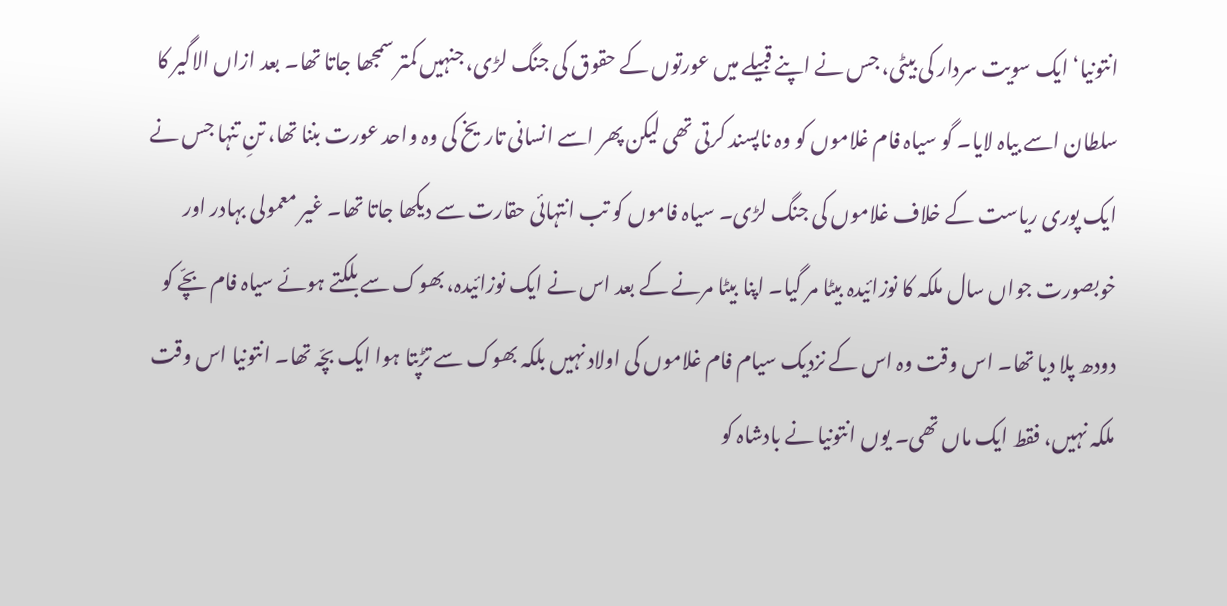انتونیا‘ ایک سویت سردار کی بیٹی، جس نے اپنے قبیلے میں عورتوں کے حقوق کی جنگ لڑی، جنہیں کمتر سمجھا جاتا تھا۔ بعد ازاں الاگیر کا سلطان اسے بیاہ لایا۔ گو سیاہ فام غلاموں کو وہ ناپسند کرتی تھی لیکن پھر اسے انسانی تاریخ کی وہ واحد عورت بننا تھا، تنِ تنہا جس نے ایک پوری ریاست کے خلاف غلاموں کی جنگ لڑی۔ سیاہ فاموں کو تب انتہائی حقارت سے دیکھا جاتا تھا۔ غیر معمولی بہادر اور خوبصورت جواں سال ملکہ کا نوزائیدہ بیٹا مر گیا۔ اپنا بیٹا مرنے کے بعد اس نے ایک نوزائیدہ، بھوک سے بلکتے ہوئے سیاہ فام بچّے کو دودھ پلا دیا تھا۔ اس وقت وہ اس کے نزدیک سیام فام غلاموں کی اولاد نہیں بلکہ بھوک سے تڑپتا ہوا ایک بچّہ تھا۔ انتونیا اس وقت ملکہ نہیں، فقط ایک ماں تھی۔ یوں انتونیا نے بادشاہ کو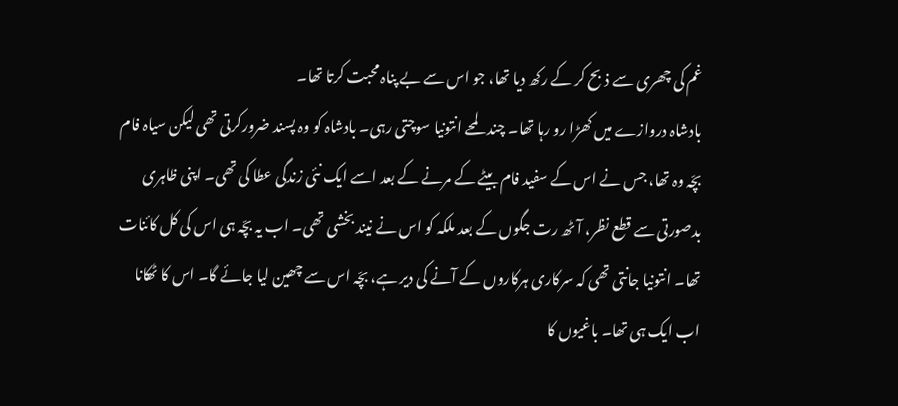غم کی چھری سے ذبح کر کے رکھ دیا تھا، جو اس سے بے پناہ محبت کرتا تھا۔
بادشاہ دروازے میں کھڑا رو رہا تھا۔ چند لمحے انتونیا سوچتی رہی۔ بادشاہ کو وہ پسند ضرورکرتی تھی لیکن سیاہ فام بچّہ وہ تھا، جس نے اس کے سفید فام بیٹے کے مرنے کے بعد اسے ایک نئی زندگی عطا کی تھی۔ اپنی ظاہری بدصورتی سے قطع نظر، آٹھ رت جگوں کے بعد ملکہ کو اس نے نیند بخشی تھی۔ اب یہ بچّہ ہی اس کی کل کائنات تھا۔ انتونیا جانتی تھی کہ سرکاری ہرکاروں کے آنے کی دیر ہے، بچّہ اس سے چھین لیا جائے گا۔ اس کا ٹھکانا اب ایک ہی تھا۔ باغیوں کا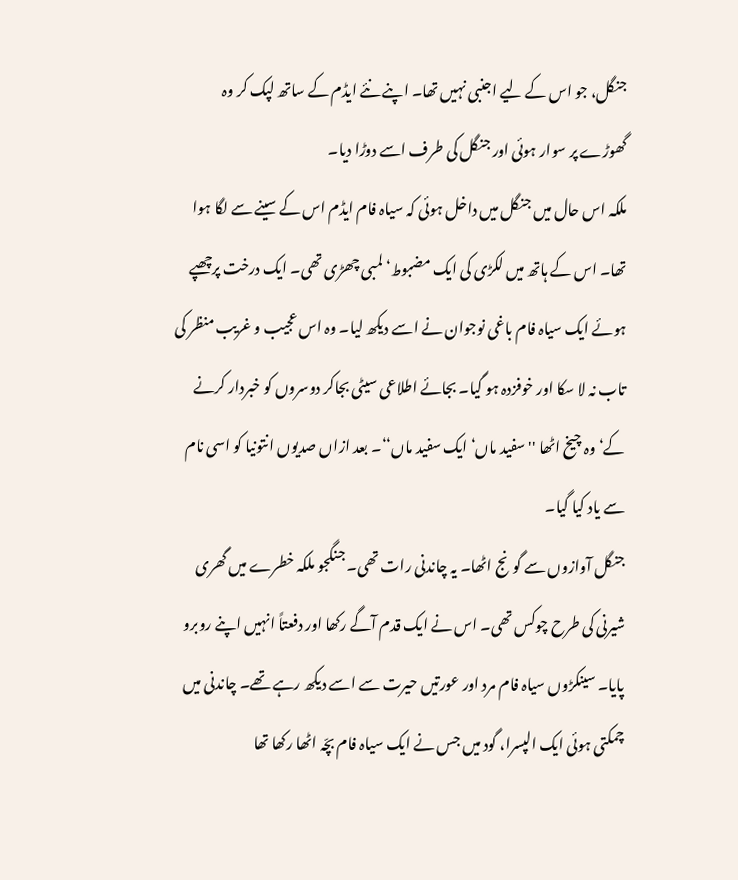جنگل، جو اس کے لیے اجنبی نہیں تھا۔ اپنے نئے ایڈم کے ساتھ لپک کر وہ گھوڑے پر سوار ہوئی اور جنگل کی طرف اسے دوڑا دیا۔
ملکہ اس حال میں جنگل میں داخل ہوئی کہ سیاہ فام ایڈم اس کے سینے سے لگا ہوا تھا۔ اس کے ہاتھ میں لکڑی کی ایک مضبوط‘ لمبی چھڑی تھی۔ ایک درخت پرچھپے ہوئے ایک سیاہ فام باغی نوجوان نے اسے دیکھ لیا۔ وہ اس عجیب و غریب منظر کی تاب نہ لا سکا اور خوفزدہ ہو گیا۔ بجائے اطلاعی سیٹی بجاکر دوسروں کو خبردار کرنے کے‘ وہ چیخ اٹھا ''سفید ماں‘ ایک سفید ماں‘‘۔ بعد ازاں صدیوں انتونیا کو اسی نام سے یاد کیا گیا۔
جنگل آوازوں سے گونج اٹھا۔ یہ چاندنی رات تھی۔ جنگجو ملکہ خطرے میں گھری شیرنی کی طرح چوکس تھی۔ اس نے ایک قدم آگے رکھا اور دفعتاً انہیں اپنے روبرو پایا۔ سینکڑوں سیاہ فام مرد اور عورتیں حیرت سے اسے دیکھ رہے تھے۔ چاندنی میں چمکتی ہوئی ایک الپسرا، گود میں جس نے ایک سیاہ فام بچّہ اٹھا رکھا تھا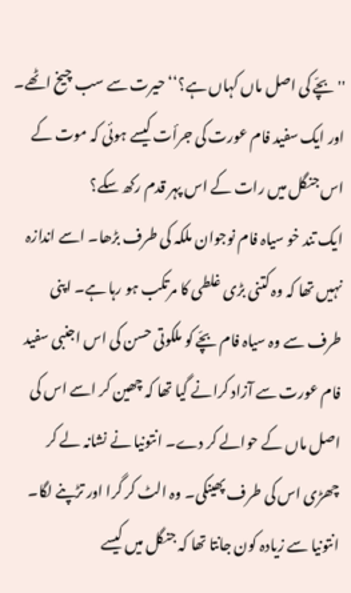''بچّے کی اصل ماں کہاں ہے؟‘‘ حیرت سے سب چیخ اٹھے۔ اور ایک سفید فام عورت کی جرأت کیسے ہوئی کہ موت کے اس جنگل میں رات کے اس پہر قدم رکھ سکے؟
ایک تند خو سیاہ فام نوجوان ملکہ کی طرف بڑھا۔ اسے اندازہ نہیں تھا کہ وہ کتنی بڑی غلطی کا مرتکب ہو رہا ہے۔ اپنی طرف سے وہ سیاہ فام بچّے کو ملکوتی حسن کی اس اجنبی سفید فام عورت سے آزاد کرانے گیا تھا کہ چھین کر اسے اس کی اصل ماں کے حوالے کر دے۔ انتونیا نے نشانہ لے کر چھڑی اس کی طرف پھینکی۔ وہ الٹ کر گرا اور تڑپنے لگا۔
انتونیا سے زیادہ کون جانتا تھا کہ جنگل میں کیسے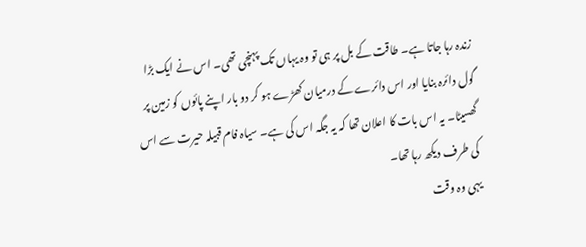زندہ رہا جاتا ہے۔ طاقت کے بل پر ہی تو وہ یہاں تک پہنچی تھی۔ اس نے ایک بڑا گول دائرہ بنایا اور اس دائرے کے درمیان کھڑے ہو کر دو بار اپنے پائوں کو زمین پر گھسیٹا۔ یہ اس بات کا اعلان تھا کہ یہ جگہ اس کی ہے۔ سیاہ فام قبیلہ حیرت سے اس کی طرف دیکھ رہا تھا۔
یہی وہ وقت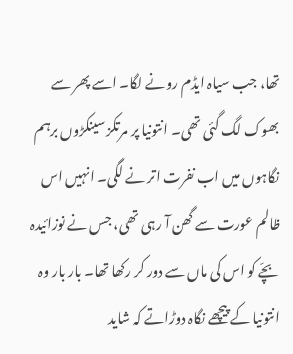تھا، جب سیاہ ایڈم رونے لگا۔ اسے پھر سے بھوک لگ گئی تھی۔ انتونیا پر مرتکز سینکڑوں برہم نگاہوں میں اب نفرت اتر نے لگی۔ انہیں اس ظالم عورت سے گھن آ رہی تھی، جس نے نوزائیدہ بچّے کو اس کی ماں سے دور کر رکھا تھا۔ بار بار وہ انتونیا کے پیچھے نگاہ دوڑاتے کہ شاید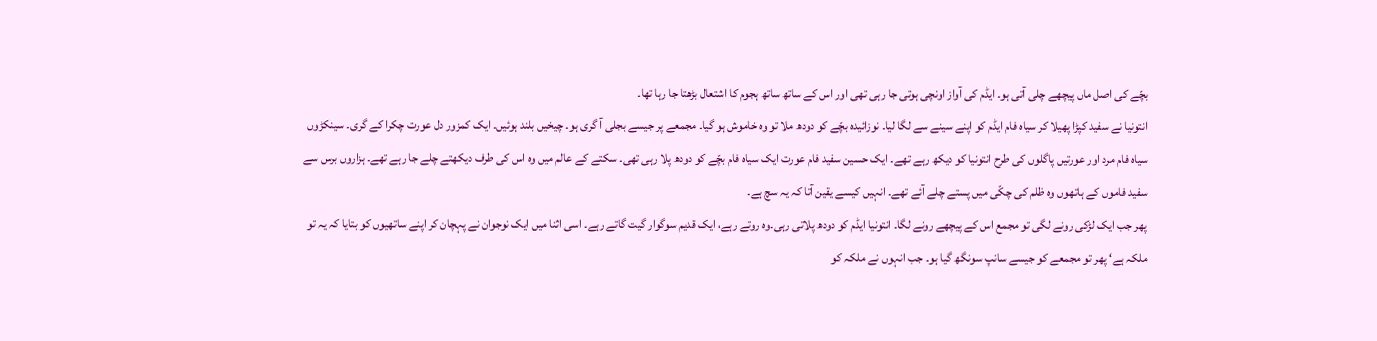بچّے کی اصل ماں پیچھے چلی آتی ہو۔ ایڈم کی آواز اونچی ہوتی جا رہی تھی اور اس کے ساتھ ساتھ ہجوم کا اشتعال بڑھتا جا رہا تھا۔
انتونیا نے سفید کپڑا پھیلا کر سیاہ فام ایڈم کو اپنے سینے سے لگا لیا۔ نوزائیدہ بچّے کو دودھ ملا تو وہ خاموش ہو گیا۔ مجمعے پر جیسے بجلی آ گری ہو۔ چیخیں بلند ہوئیں۔ ایک کمزور دل عورت چکرا کے گری۔ سینکڑوں سیاہ فام مرد اور عورتیں پاگلوں کی طرح انتونیا کو دیکھ رہے تھے۔ ایک حسین سفید فام عورت ایک سیاہ فام بچّے کو دودھ پلا رہی تھی۔ سکتے کے عالم میں وہ اس کی طرف دیکھتے چلے جا رہے تھے۔ ہزاروں برس سے سفید فاموں کے ہاتھوں وہ ظلم کی چکّی میں پستے چلے آئے تھے۔ انہیں کیسے یقین آتا کہ یہ سچ ہے۔
پھر جب ایک لڑکی رونے لگی تو مجمع اس کے پیچھے رونے لگا۔ انتونیا ایڈم کو دودھ پلاتی رہی۔وہ روتے رہے، ایک قدیم سوگوار گیت گاتے رہے۔ اسی اثنا میں ایک نوجوان نے پہچان کر اپنے ساتھیوں کو بتایا کہ یہ تو ملکہ ہے‘ پھر تو مجمعے کو جیسے سانپ سونگھ گیا ہو۔ جب انہوں نے ملکہ کو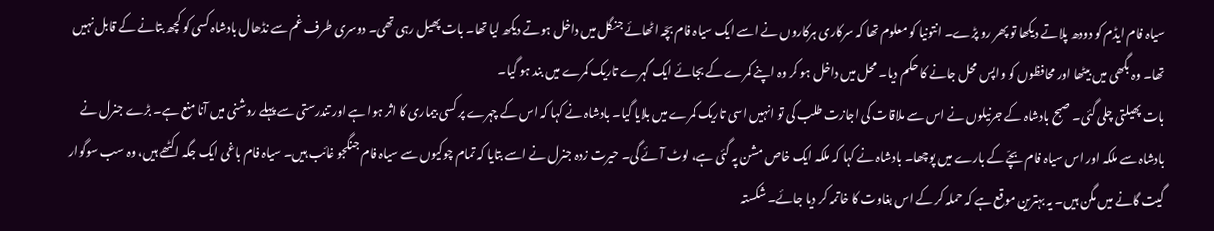سیاہ فام ایڈم کو دودھ پلاتے دیکھا تو پھر رو پڑے۔ انتونیا کو معلوم تھا کہ سرکاری ہرکاروں نے اسے ایک سیاہ فام بچّہ اٹھائے جنگل میں داخل ہوتے دیکھ لیا تھا۔ بات پھیل رہی تھی۔ دوسری طرف غم سے نڈھال بادشاہ کسی کو کچھ بتانے کے قابل نہیں تھا۔ وہ بگھی میں بیٹھا اور محافظوں کو واپس محل جانے کا حکم دیا۔ محل میں داخل ہو کر وہ اپنے کمرے کے بجائے ایک گہرے تاریک کمرے میں بند ہو گیا۔
بات پھیلتی چلی گئی۔ صبح بادشاہ کے جرنیلوں نے اس سے ملاقات کی اجازت طلب کی تو انہیں اسی تاریک کمرے میں بلایا گیا۔ بادشاہ نے کہا کہ اس کے چہرے پر کسی بیماری کا اثر ہوا ہے اور تندرستی سے پہلے روشنی میں آنا منع ہے۔ بڑے جنرل نے بادشاہ سے ملکہ اور اس سیاہ فام بچّے کے بارے میں پوچھا۔ بادشاہ نے کہا کہ ملکہ ایک خاص مشن پہ گئی ہے، لوٹ آئے گی۔ حیرت زدہ جنرل نے اسے بتایا کہ تمام چوکیوں سے سیاہ فام جنگجو غائب ہیں۔ سیاہ فام باغی ایک جگہ اکٹھے ہیں، وہ سب سوگوار گیت گانے میں مگن ہیں۔ یہ بہترین موقع ہے کہ حملہ کر کے اس بغاوت کا خاتمہ کر دیا جائے۔ شکستہ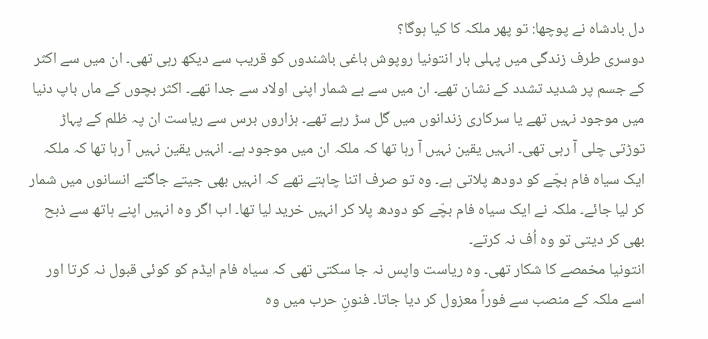دل بادشاہ نے پوچھا: تو پھر ملکہ کا کیا ہوگا؟
دوسری طرف زندگی میں پہلی بار انتونیا روپوش باغی باشندوں کو قریب سے دیکھ رہی تھی۔ ان میں سے اکثر کے جسم پر شدید تشدد کے نشان تھے۔ ان میں سے بے شمار اپنی اولاد سے جدا تھے۔ اکثر بچوں کے ماں باپ دنیا میں موجود نہیں تھے یا سرکاری زندانوں میں گل سڑ رہے تھے۔ ہزاروں برس سے ریاست ان پہ ظلم کے پہاڑ توڑتی چلی آ رہی تھی۔ انہیں یقین نہیں آ رہا تھا کہ ملکہ ان میں موجود ہے۔ انہیں یقین نہیں آ رہا تھا کہ ملکہ ایک سیاہ فام بچّے کو دودھ پلاتی ہے۔ وہ تو صرف اتنا چاہتے تھے کہ انہیں بھی جیتے جاگتے انسانوں میں شمار کر لیا جائے۔ ملکہ نے ایک سیاہ فام بچّے کو دودھ پلا کر انہیں خرید لیا تھا۔ اب اگر وہ انہیں اپنے ہاتھ سے ذبح بھی کر دیتی تو وہ اُف نہ کرتے۔
انتونیا مخمصے کا شکار تھی۔ وہ ریاست واپس نہ جا سکتی تھی کہ سیاہ فام ایڈم کو کوئی قبول نہ کرتا اور اسے ملکہ کے منصب سے فوراً معزول کر دیا جاتا۔ فنونِ حرب میں وہ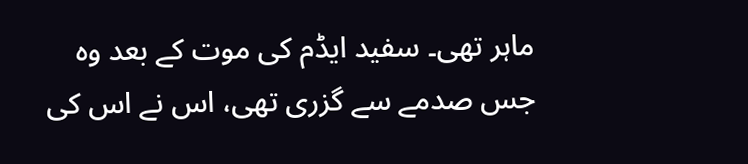ماہر تھی۔ سفید ایڈم کی موت کے بعد وہ جس صدمے سے گزری تھی، اس نے اس کی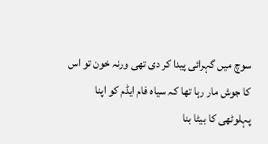سوچ میں گہرائی پیدا کر دی تھی ورنہ خون تو اس کا جوش مار رہا تھا کہ سیاہ فام ایڈم کو اپنا پہلوٹھی کا بیٹا بنا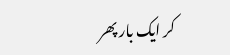کر ایک بار پھر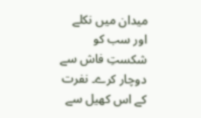میدان میں نکلے اور سب کو شکستِ فاش سے دوچار کرے۔ نفرت کے اس کھیل سے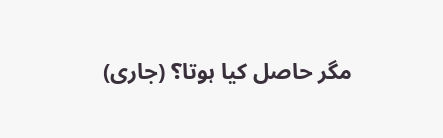مگر حاصل کیا ہوتا؟ (جاری)